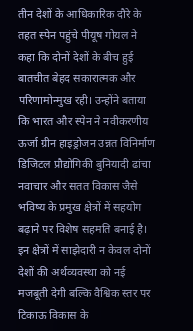तीन देशों के आधिकारिक दौरे के तहत स्पेन पहुंचे पीयूष गोयल ने कहा कि दोनों देशों के बीच हुई बातचीत बेहद सकारात्मक और परिणामोन्मुख रही। उन्होंने बताया कि भारत और स्पेन ने नवीकरणीय ऊर्जा ग्रीन हाइड्रोजन उन्नत विनिर्माण डिजिटल प्रौद्योगिकी बुनियादी ढांचा नवाचार और सतत विकास जैसे भविष्य के प्रमुख क्षेत्रों में सहयोग बढ़ाने पर विशेष सहमति बनाई है। इन क्षेत्रों में साझेदारी न केवल दोनों देशों की अर्थव्यवस्था को नई मजबूती देगी बल्कि वैश्विक स्तर पर टिकाऊ विकास के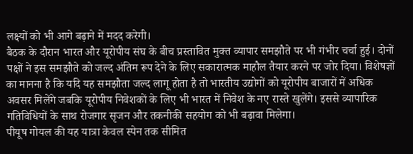लक्ष्यों को भी आगे बढ़ाने में मदद करेगी।
बैठक के दौरान भारत और यूरोपीय संघ के बीच प्रस्तावित मुक्त व्यापार समझौते पर भी गंभीर चर्चा हुई। दोनों पक्षों ने इस समझौते को जल्द अंतिम रूप देने के लिए सकारात्मक माहौल तैयार करने पर जोर दिया। विशेषज्ञों का मानना है कि यदि यह समझौता जल्द लागू होता है तो भारतीय उद्योगों को यूरोपीय बाजारों में अधिक अवसर मिलेंगे जबकि यूरोपीय निवेशकों के लिए भी भारत में निवेश के नए रास्ते खुलेंगे। इससे व्यापारिक गतिविधियों के साथ रोजगार सृजन और तकनीकी सहयोग को भी बढ़ावा मिलेगा।
पीयूष गोयल की यह यात्रा केवल स्पेन तक सीमित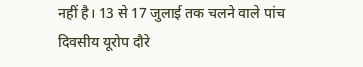नहीं है। 13 से 17 जुलाई तक चलने वाले पांच दिवसीय यूरोप दौरे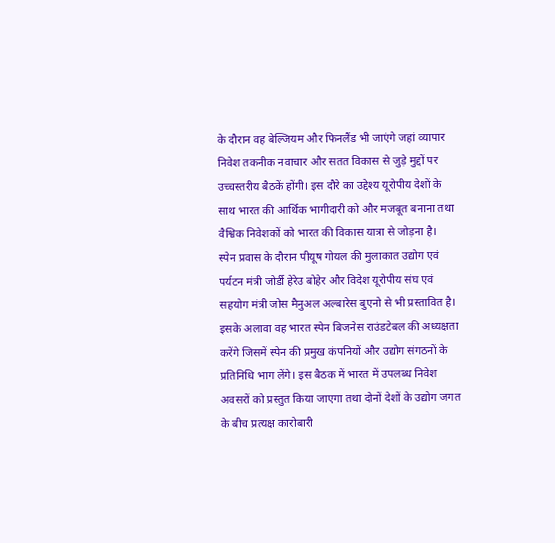के दौरान वह बेल्जियम और फिनलैंड भी जाएंगे जहां व्यापार निवेश तकनीक नवाचार और सतत विकास से जुड़े मुद्दों पर उच्चस्तरीय बैठकें होंगी। इस दौरे का उद्देश्य यूरोपीय देशों के साथ भारत की आर्थिक भागीदारी को और मजबूत बनाना तथा वैश्विक निवेशकों को भारत की विकास यात्रा से जोड़ना है।
स्पेन प्रवास के दौरान पीयूष गोयल की मुलाकात उद्योग एवं पर्यटन मंत्री जोर्डी हेरेउ बोहेर और विदेश यूरोपीय संघ एवं सहयोग मंत्री जोस मैनुअल अल्बारेस बुएनो से भी प्रस्तावित है। इसके अलावा वह भारत स्पेन बिजनेस राउंडटेबल की अध्यक्षता करेंगे जिसमें स्पेन की प्रमुख कंपनियों और उद्योग संगठनों के प्रतिनिधि भाग लेंगे। इस बैठक में भारत में उपलब्ध निवेश अवसरों को प्रस्तुत किया जाएगा तथा दोनों देशों के उद्योग जगत के बीच प्रत्यक्ष कारोबारी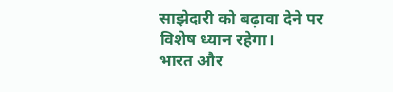साझेदारी को बढ़ावा देने पर विशेष ध्यान रहेगा।
भारत और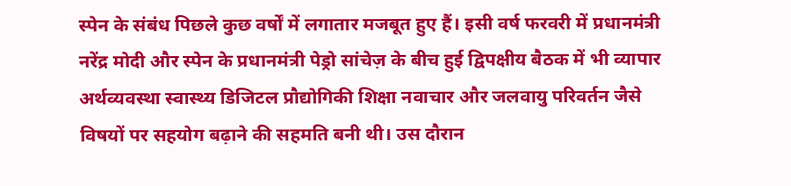स्पेन के संबंध पिछले कुछ वर्षों में लगातार मजबूत हुए हैं। इसी वर्ष फरवरी में प्रधानमंत्री नरेंद्र मोदी और स्पेन के प्रधानमंत्री पेड्रो सांचेज़ के बीच हुई द्विपक्षीय बैठक में भी व्यापार अर्थव्यवस्था स्वास्थ्य डिजिटल प्रौद्योगिकी शिक्षा नवाचार और जलवायु परिवर्तन जैसे विषयों पर सहयोग बढ़ाने की सहमति बनी थी। उस दौरान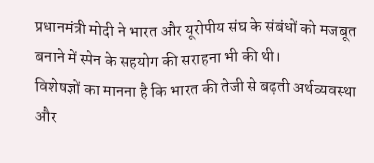प्रधानमंत्री मोदी ने भारत और यूरोपीय संघ के संबंधों को मजबूत बनाने में स्पेन के सहयोग की सराहना भी की थी।
विशेषज्ञों का मानना है कि भारत की तेजी से बढ़ती अर्थव्यवस्था और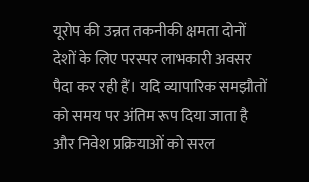यूरोप की उन्नत तकनीकी क्षमता दोनों देशों के लिए परस्पर लाभकारी अवसर पैदा कर रही हैं। यदि व्यापारिक समझौतों को समय पर अंतिम रूप दिया जाता है और निवेश प्रक्रियाओं को सरल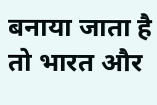बनाया जाता है तो भारत और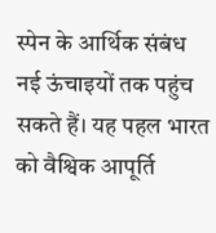स्पेन के आर्थिक संबंध नई ऊंचाइयों तक पहुंच सकते हैं। यह पहल भारत को वैश्विक आपूर्ति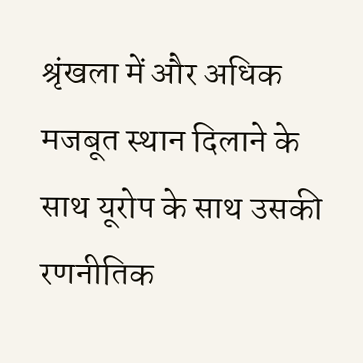श्रृंखला में और अधिक मजबूत स्थान दिलाने के साथ यूरोप के साथ उसकी रणनीतिक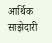आर्थिक साझेदारी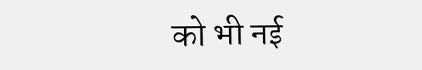को भी नई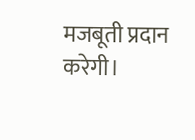मजबूती प्रदान करेगी।